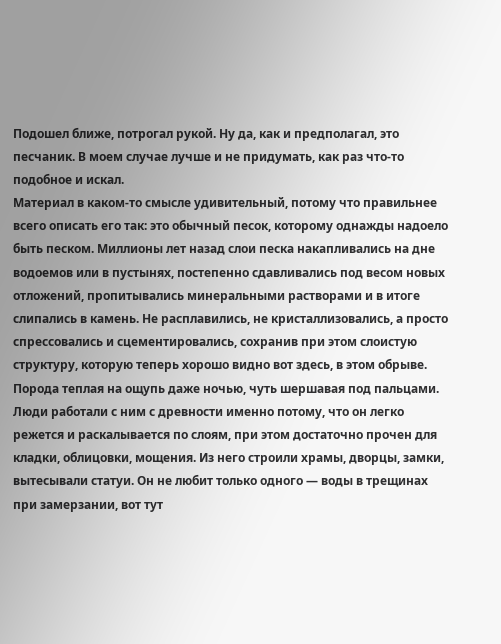Подошел ближе, потрогал рукой. Ну да, как и предполагал, это песчаник. В моем случае лучше и не придумать, как раз что-то подобное и искал.
Материал в каком-то смысле удивительный, потому что правильнее всего описать его так: это обычный песок, которому однажды надоело быть песком. Миллионы лет назад слои песка накапливались на дне водоемов или в пустынях, постепенно сдавливались под весом новых отложений, пропитывались минеральными растворами и в итоге слипались в камень. Не расплавились, не кристаллизовались, а просто спрессовались и сцементировались, сохранив при этом слоистую структуру, которую теперь хорошо видно вот здесь, в этом обрыве. Порода теплая на ощупь даже ночью, чуть шершавая под пальцами.
Люди работали с ним с древности именно потому, что он легко режется и раскалывается по слоям, при этом достаточно прочен для кладки, облицовки, мощения. Из него строили храмы, дворцы, замки, вытесывали статуи. Он не любит только одного — воды в трещинах при замерзании, вот тут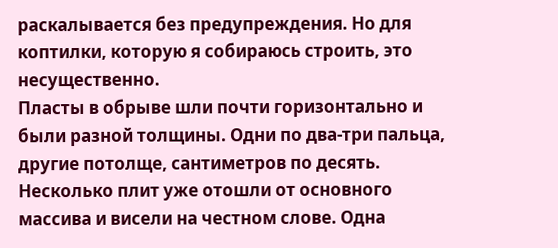раскалывается без предупреждения. Но для коптилки, которую я собираюсь строить, это несущественно.
Пласты в обрыве шли почти горизонтально и были разной толщины. Одни по два-три пальца, другие потолще, сантиметров по десять. Несколько плит уже отошли от основного массива и висели на честном слове. Одна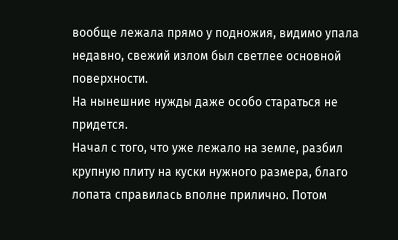вообще лежала прямо у подножия, видимо упала недавно, свежий излом был светлее основной поверхности.
На нынешние нужды даже особо стараться не придется.
Начал с того, что уже лежало на земле, разбил крупную плиту на куски нужного размера, благо лопата справилась вполне прилично. Потом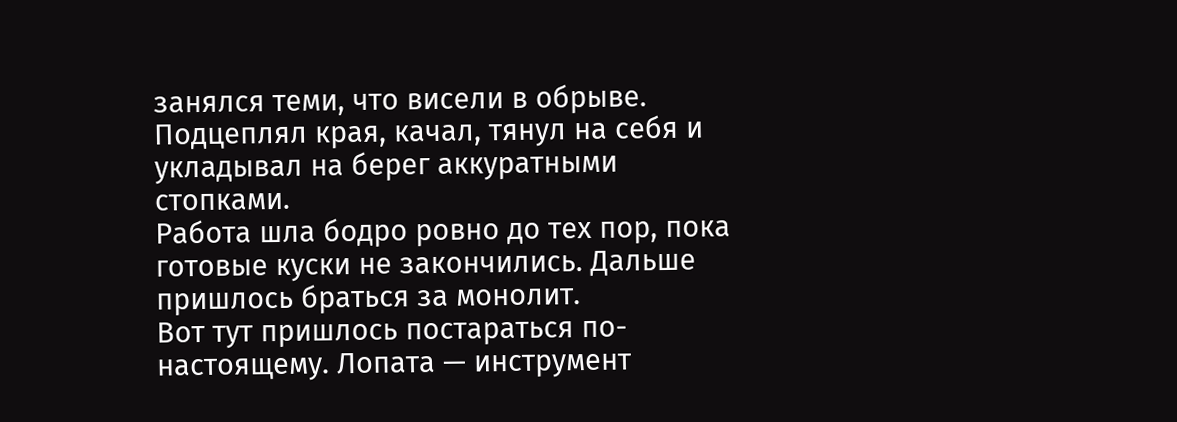занялся теми, что висели в обрыве. Подцеплял края, качал, тянул на себя и укладывал на берег аккуратными стопками.
Работа шла бодро ровно до тех пор, пока готовые куски не закончились. Дальше пришлось браться за монолит.
Вот тут пришлось постараться по-настоящему. Лопата — инструмент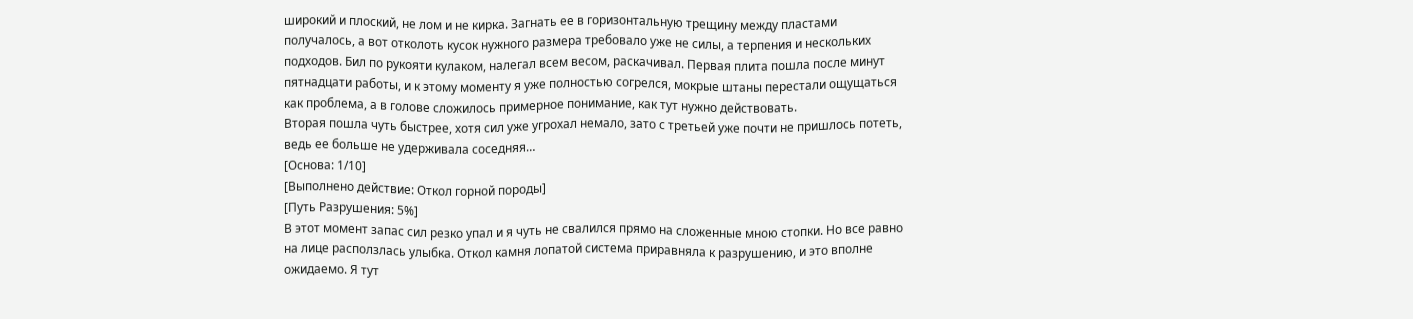широкий и плоский, не лом и не кирка. Загнать ее в горизонтальную трещину между пластами получалось, а вот отколоть кусок нужного размера требовало уже не силы, а терпения и нескольких подходов. Бил по рукояти кулаком, налегал всем весом, раскачивал. Первая плита пошла после минут пятнадцати работы, и к этому моменту я уже полностью согрелся, мокрые штаны перестали ощущаться как проблема, а в голове сложилось примерное понимание, как тут нужно действовать.
Вторая пошла чуть быстрее, хотя сил уже угрохал немало, зато с третьей уже почти не пришлось потеть, ведь ее больше не удерживала соседняя…
[Основа: 1/10]
[Выполнено действие: Откол горной породы]
[Путь Разрушения: 5%]
В этот момент запас сил резко упал и я чуть не свалился прямо на сложенные мною стопки. Но все равно на лице расползлась улыбка. Откол камня лопатой система приравняла к разрушению, и это вполне ожидаемо. Я тут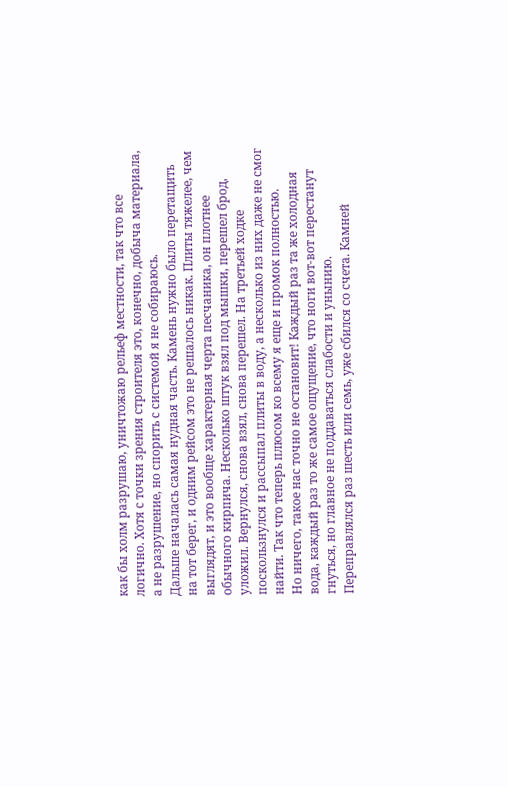как бы холм разрушаю, уничтожаю рельеф местности, так что все логично. Хотя с точки зрения строителя это, конечно, добыча материала, а не разрушение, но спорить с системой я не собираюсь.
Дальше началась самая нудная часть. Камень нужно было перетащить на тот берег, и одним рейсом это не решалось никак. Плиты тяжелее, чем выглядят, и это вообще характерная черта песчаника, он плотнее обычного кирпича. Несколько штук взял под мышки, перешел брод, уложил. Вернулся, снова взял, снова перешел. На третьей ходке поскользнулся и рассыпал плиты в воду, а несколько из них даже не смог найти. Так что теперь плюсом ко всему я еще и промок полностью.
Но ничего, такое нас точно не остановит! Каждый раз та же холодная вода, каждый раз то же самое ощущение, что ноги вот-вот перестанут гнуться, но главное не поддаваться слабости и унынию.
Переправлялся раз шесть или семь, уже сбился со счета. Камней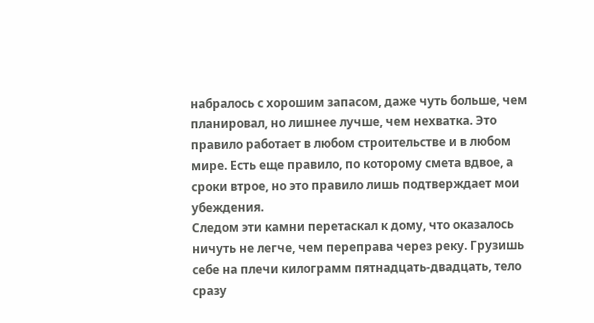набралось с хорошим запасом, даже чуть больше, чем планировал, но лишнее лучше, чем нехватка. Это правило работает в любом строительстве и в любом мире. Есть еще правило, по которому смета вдвое, а сроки втрое, но это правило лишь подтверждает мои убеждения.
Следом эти камни перетаскал к дому, что оказалось ничуть не легче, чем переправа через реку. Грузишь себе на плечи килограмм пятнадцать-двадцать, тело сразу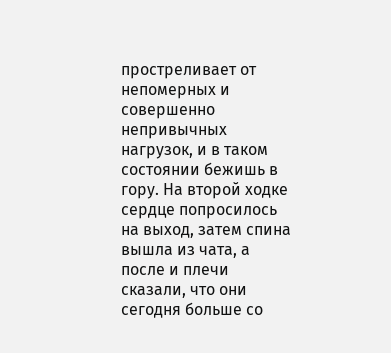простреливает от непомерных и совершенно непривычных нагрузок, и в таком состоянии бежишь в гору. На второй ходке сердце попросилось на выход, затем спина вышла из чата, а после и плечи сказали, что они сегодня больше со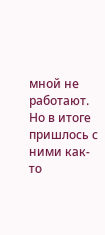мной не работают. Но в итоге пришлось с ними как-то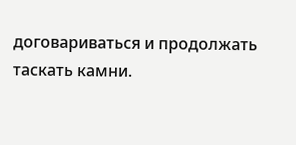договариваться и продолжать таскать камни.